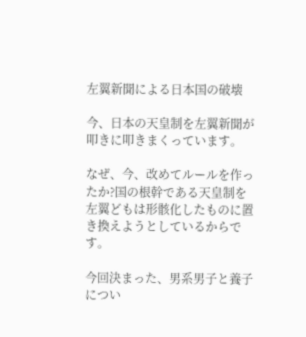左翼新聞による日本国の破壊

今、日本の天皇制を左翼新聞が叩きに叩きまくっています。

なぜ、今、改めてルールを作ったか?国の根幹である天皇制を左翼どもは形骸化したものに置き換えようとしているからです。

今回決まった、男系男子と養子につい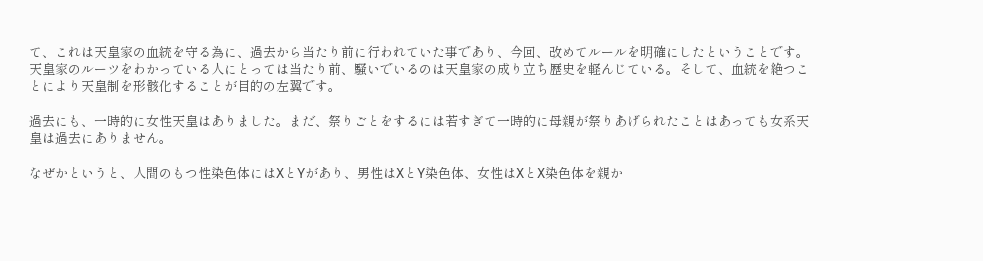て、これは天皇家の血統を守る為に、過去から当たり前に行われていた事であり、今回、改めてルールを明確にしたということです。天皇家のルーツをわかっている人にとっては当たり前、騒いでいるのは天皇家の成り立ち歴史を軽んじている。そして、血統を絶つことにより天皇制を形骸化することが目的の左翼です。

過去にも、一時的に女性天皇はありました。まだ、祭りごとをするには若すぎて一時的に母親が祭りあげられたことはあっても女系天皇は過去にありません。

なぜかというと、人間のもつ性染色体にはXとYがあり、男性はXとY染色体、女性はXとX染色体を親か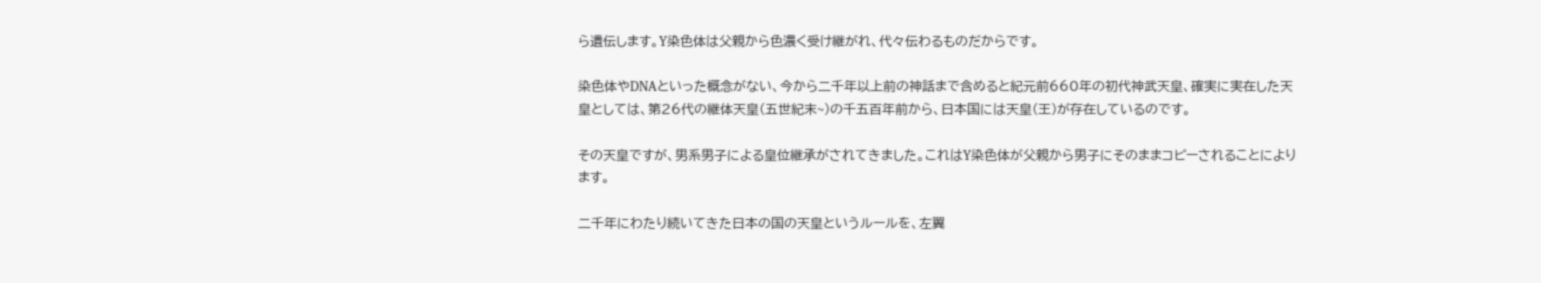ら遺伝します。Y染色体は父親から色濃く受け継がれ、代々伝わるものだからです。

染色体やDNAといった概念がない、今から二千年以上前の神話まで含めると紀元前660年の初代神武天皇、確実に実在した天皇としては、第26代の継体天皇(五世紀末~)の千五百年前から、日本国には天皇(王)が存在しているのです。

その天皇ですが、男系男子による皇位継承がされてきました。これはY染色体が父親から男子にそのままコピーされることによります。

二千年にわたり続いてきた日本の国の天皇というルールを、左翼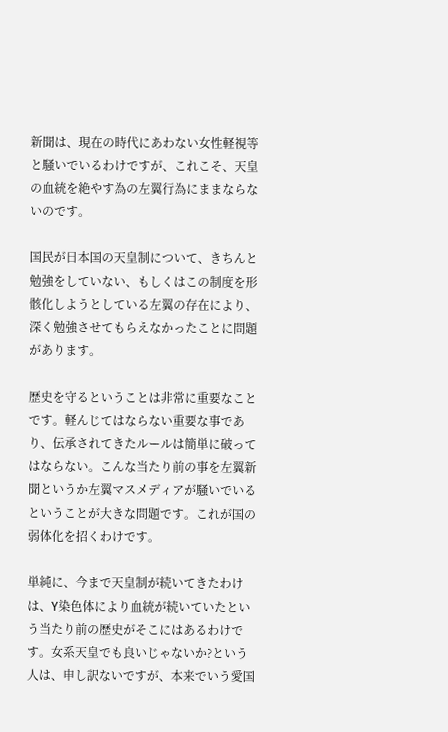新聞は、現在の時代にあわない女性軽視等と騒いでいるわけですが、これこそ、天皇の血統を絶やす為の左翼行為にままならないのです。

国民が日本国の天皇制について、きちんと勉強をしていない、もしくはこの制度を形骸化しようとしている左翼の存在により、深く勉強させてもらえなかったことに問題があります。

歴史を守るということは非常に重要なことです。軽んじてはならない重要な事であり、伝承されてきたルールは簡単に破ってはならない。こんな当たり前の事を左翼新聞というか左翼マスメディアが騒いでいるということが大きな問題です。これが国の弱体化を招くわけです。

単純に、今まで天皇制が続いてきたわけは、Y染色体により血統が続いていたという当たり前の歴史がそこにはあるわけです。女系天皇でも良いじゃないか?という人は、申し訳ないですが、本来でいう愛国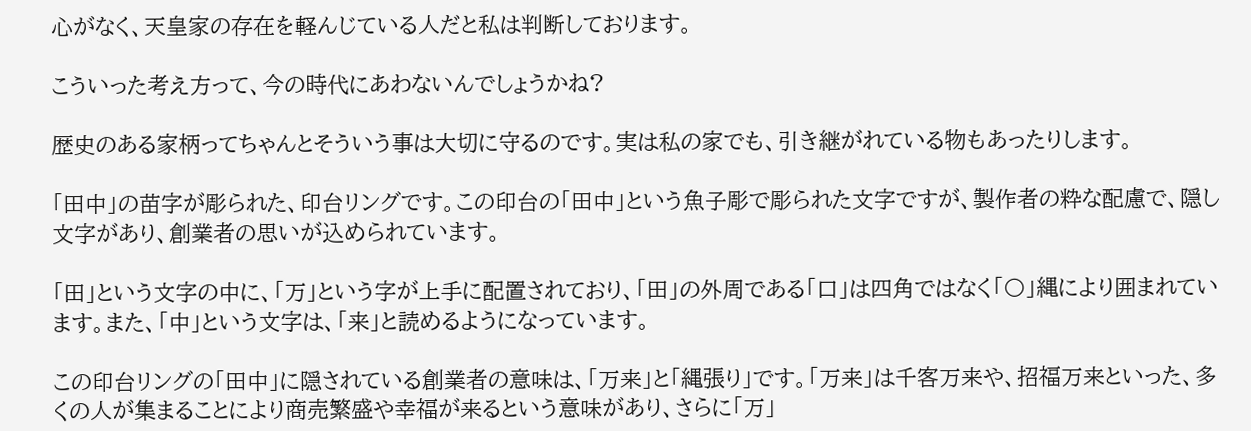心がなく、天皇家の存在を軽んじている人だと私は判断しております。

こういった考え方って、今の時代にあわないんでしょうかね?

歴史のある家柄ってちゃんとそういう事は大切に守るのです。実は私の家でも、引き継がれている物もあったりします。

「田中」の苗字が彫られた、印台リングです。この印台の「田中」という魚子彫で彫られた文字ですが、製作者の粋な配慮で、隠し文字があり、創業者の思いが込められています。

「田」という文字の中に、「万」という字が上手に配置されており、「田」の外周である「口」は四角ではなく「〇」縄により囲まれています。また、「中」という文字は、「来」と読めるようになっています。

この印台リングの「田中」に隠されている創業者の意味は、「万来」と「縄張り」です。「万来」は千客万来や、招福万来といった、多くの人が集まることにより商売繁盛や幸福が来るという意味があり、さらに「万」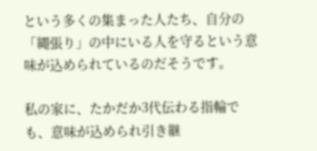という多くの集まった人たち、自分の「縄張り」の中にいる人を守るという意味が込められているのだそうです。

私の家に、たかだか3代伝わる指輪でも、意味が込められ引き継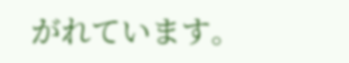がれています。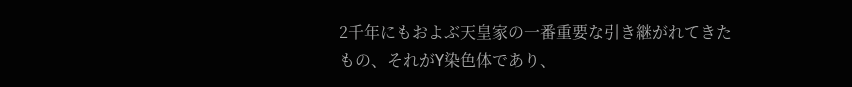2千年にもおよぶ天皇家の一番重要な引き継がれてきたもの、それがY染色体であり、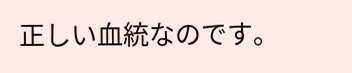正しい血統なのです。